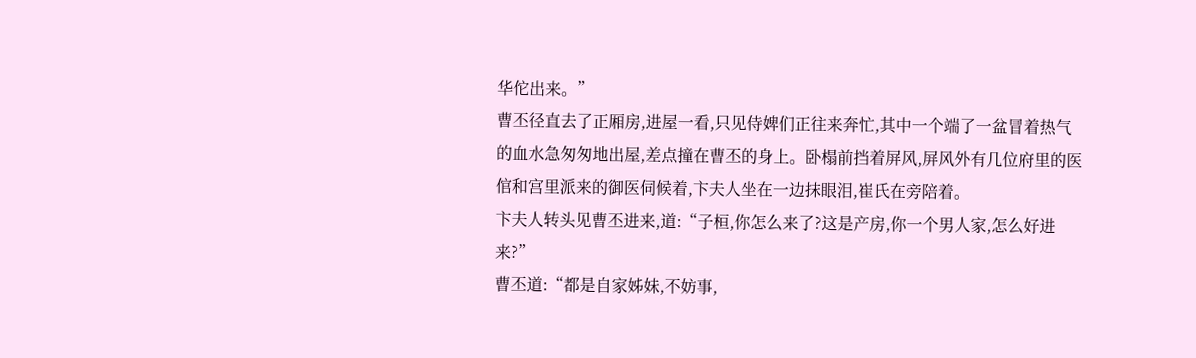华佗出来。”
曹丕径直去了正厢房,进屋一看,只见侍婢们正往来奔忙,其中一个端了一盆冒着热气的血水急匆匆地出屋,差点撞在曹丕的身上。卧榻前挡着屏风,屏风外有几位府里的医倌和宫里派来的御医伺候着,卞夫人坐在一边抹眼泪,崔氏在旁陪着。
卞夫人转头见曹丕进来,道:“子桓,你怎么来了?这是产房,你一个男人家,怎么好进来?”
曹丕道:“都是自家姊妹,不妨事,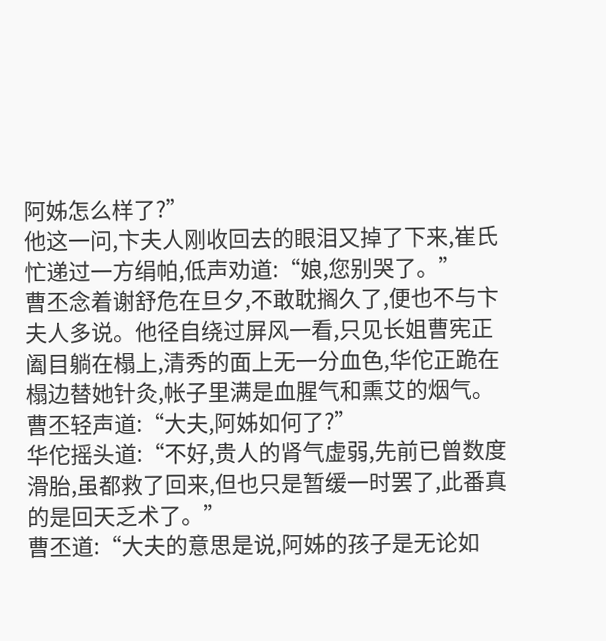阿姊怎么样了?”
他这一问,卞夫人刚收回去的眼泪又掉了下来,崔氏忙递过一方绢帕,低声劝道:“娘,您别哭了。”
曹丕念着谢舒危在旦夕,不敢耽搁久了,便也不与卞夫人多说。他径自绕过屏风一看,只见长姐曹宪正阖目躺在榻上,清秀的面上无一分血色,华佗正跪在榻边替她针灸,帐子里满是血腥气和熏艾的烟气。
曹丕轻声道:“大夫,阿姊如何了?”
华佗摇头道:“不好,贵人的肾气虚弱,先前已曾数度滑胎,虽都救了回来,但也只是暂缓一时罢了,此番真的是回天乏术了。”
曹丕道:“大夫的意思是说,阿姊的孩子是无论如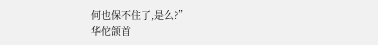何也保不住了,是么?”
华佗颌首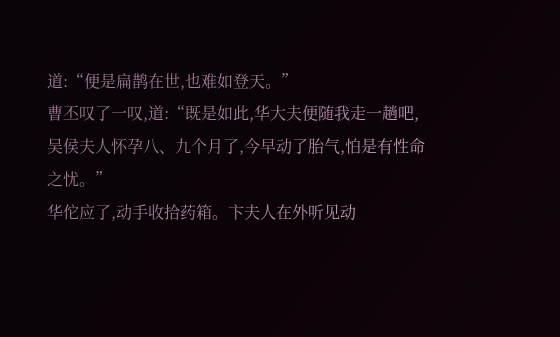道:“便是扁鹊在世,也难如登天。”
曹丕叹了一叹,道:“既是如此,华大夫便随我走一趟吧,吴侯夫人怀孕八、九个月了,今早动了胎气,怕是有性命之忧。”
华佗应了,动手收拾药箱。卞夫人在外听见动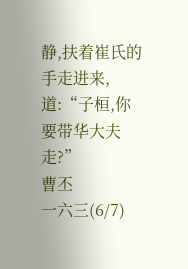静,扶着崔氏的手走进来,道:“子桓,你要带华大夫走?”
曹丕
一六三(6/7)